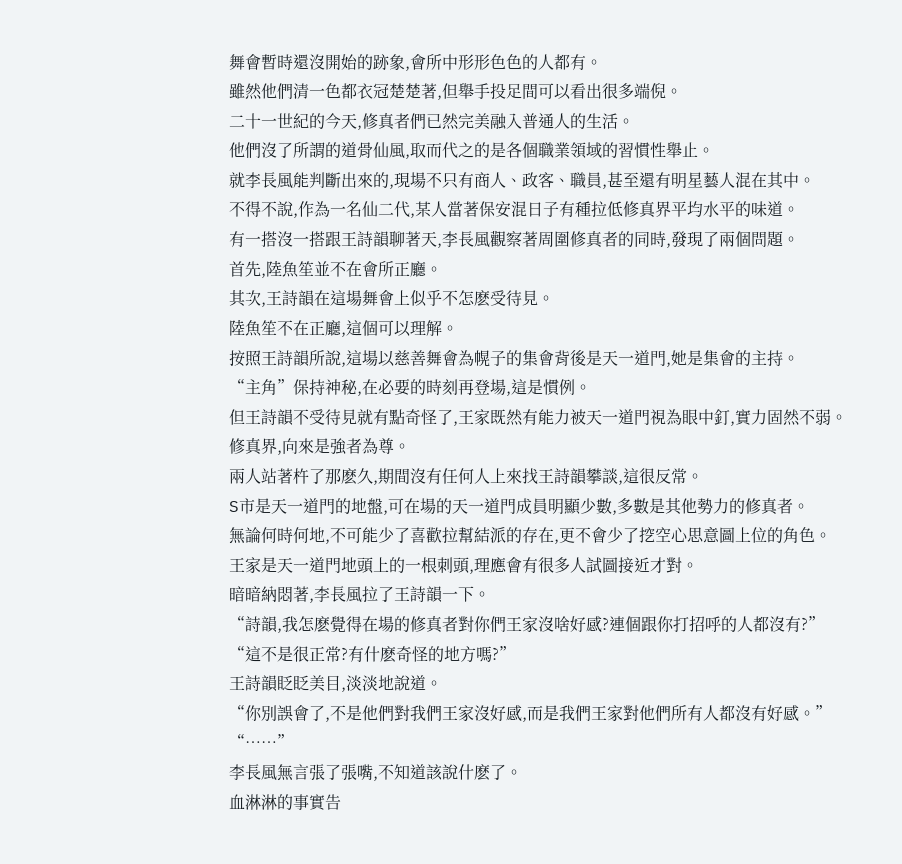舞會暫時還沒開始的跡象,會所中形形色色的人都有。
雖然他們清一色都衣冠楚楚著,但舉手投足間可以看出很多端倪。
二十一世紀的今天,修真者們已然完美融入普通人的生活。
他們沒了所謂的道骨仙風,取而代之的是各個職業領域的習慣性舉止。
就李長風能判斷出來的,現場不只有商人、政客、職員,甚至還有明星藝人混在其中。
不得不說,作為一名仙二代,某人當著保安混日子有種拉低修真界平均水平的味道。
有一搭沒一搭跟王詩韻聊著天,李長風觀察著周圍修真者的同時,發現了兩個問題。
首先,陸魚笙並不在會所正廳。
其次,王詩韻在這場舞會上似乎不怎麽受待見。
陸魚笙不在正廳,這個可以理解。
按照王詩韻所說,這場以慈善舞會為幌子的集會背後是天一道門,她是集會的主持。
“主角”保持神秘,在必要的時刻再登場,這是慣例。
但王詩韻不受待見就有點奇怪了,王家既然有能力被天一道門視為眼中釘,實力固然不弱。
修真界,向來是強者為尊。
兩人站著杵了那麽久,期間沒有任何人上來找王詩韻攀談,這很反常。
S市是天一道門的地盤,可在場的天一道門成員明顯少數,多數是其他勢力的修真者。
無論何時何地,不可能少了喜歡拉幫結派的存在,更不會少了挖空心思意圖上位的角色。
王家是天一道門地頭上的一根刺頭,理應會有很多人試圖接近才對。
暗暗納悶著,李長風拉了王詩韻一下。
“詩韻,我怎麽覺得在場的修真者對你們王家沒啥好感?連個跟你打招呼的人都沒有?”
“這不是很正常?有什麽奇怪的地方嗎?”
王詩韻眨眨美目,淡淡地說道。
“你別誤會了,不是他們對我們王家沒好感,而是我們王家對他們所有人都沒有好感。”
“……”
李長風無言張了張嘴,不知道該說什麽了。
血淋淋的事實告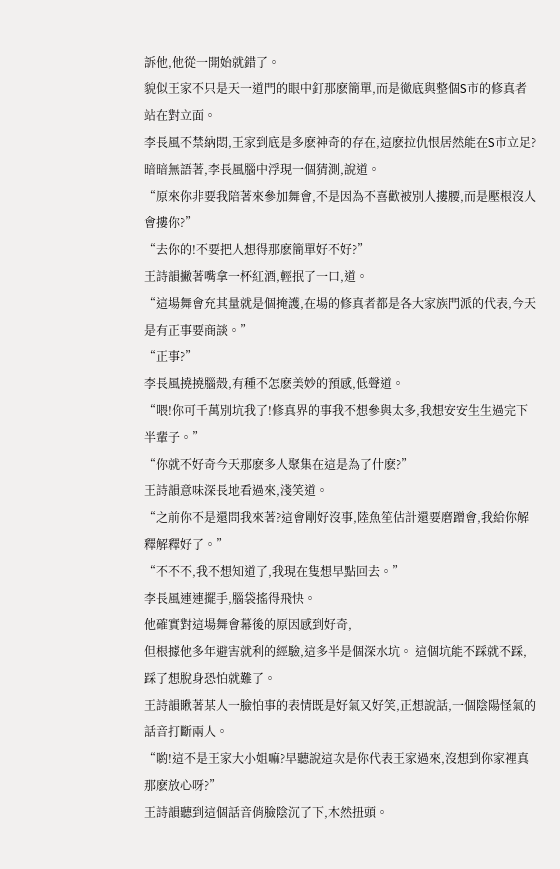訴他,他從一開始就錯了。
貌似王家不只是天一道門的眼中釘那麽簡單,而是徹底與整個S市的修真者站在對立面。
李長風不禁納悶,王家到底是多麽神奇的存在,這麽拉仇恨居然能在S市立足?
暗暗無語著,李長風腦中浮現一個猜測,說道。
“原來你非要我陪著來參加舞會,不是因為不喜歡被別人摟腰,而是壓根沒人會摟你?”
“去你的!不要把人想得那麽簡單好不好?”
王詩韻撇著嘴拿一杯紅酒,輕抿了一口,道。
“這場舞會充其量就是個掩護,在場的修真者都是各大家族門派的代表,今天是有正事要商談。”
“正事?”
李長風撓撓腦殼,有種不怎麽美妙的預感,低聲道。
“喂!你可千萬別坑我了!修真界的事我不想參與太多,我想安安生生過完下半輩子。”
“你就不好奇今天那麽多人聚集在這是為了什麽?”
王詩韻意味深長地看過來,淺笑道。
“之前你不是還問我來著?這會剛好沒事,陸魚笙估計還要磨蹭會,我給你解釋解釋好了。”
“不不不,我不想知道了,我現在隻想早點回去。”
李長風連連擺手,腦袋搖得飛快。
他確實對這場舞會幕後的原因感到好奇,
但根據他多年避害就利的經驗,這多半是個深水坑。 這個坑能不踩就不踩,踩了想脫身恐怕就難了。
王詩韻瞅著某人一臉怕事的表情既是好氣又好笑,正想說話,一個陰陽怪氣的話音打斷兩人。
“喲!這不是王家大小姐嘛?早聽說這次是你代表王家過來,沒想到你家裡真那麽放心呀?”
王詩韻聽到這個話音俏臉陰沉了下,木然扭頭。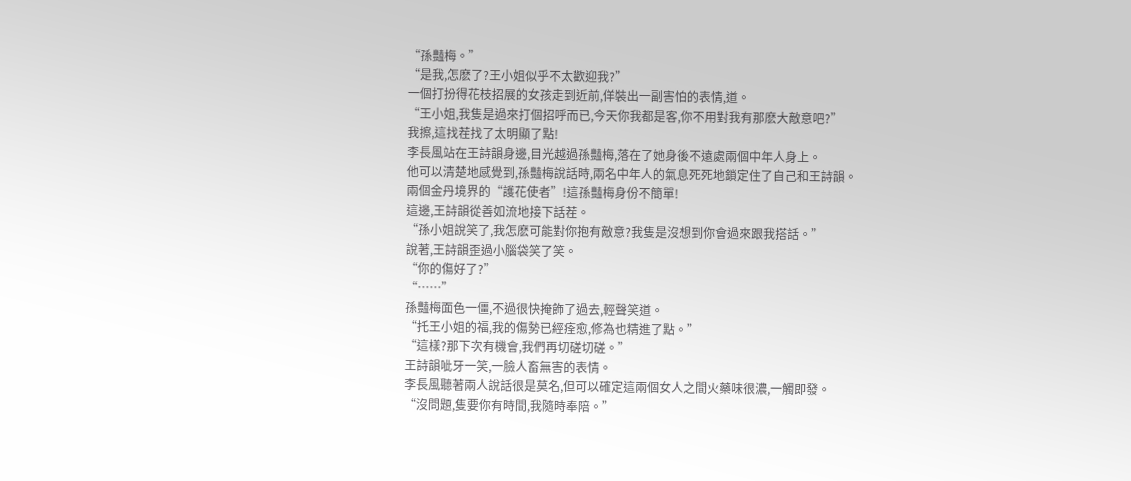“孫豔梅。”
“是我,怎麽了?王小姐似乎不太歡迎我?”
一個打扮得花枝招展的女孩走到近前,佯裝出一副害怕的表情,道。
“王小姐,我隻是過來打個招呼而已,今天你我都是客,你不用對我有那麽大敵意吧?”
我擦,這找茬找了太明顯了點!
李長風站在王詩韻身邊,目光越過孫豔梅,落在了她身後不遠處兩個中年人身上。
他可以清楚地感覺到,孫豔梅說話時,兩名中年人的氣息死死地鎖定住了自己和王詩韻。
兩個金丹境界的“護花使者”!這孫豔梅身份不簡單!
這邊,王詩韻從善如流地接下話茬。
“孫小姐說笑了,我怎麽可能對你抱有敵意?我隻是沒想到你會過來跟我搭話。”
說著,王詩韻歪過小腦袋笑了笑。
“你的傷好了?”
“……”
孫豔梅面色一僵,不過很快掩飾了過去,輕聲笑道。
“托王小姐的福,我的傷勢已經痊愈,修為也精進了點。”
“這樣?那下次有機會,我們再切磋切磋。”
王詩韻呲牙一笑,一臉人畜無害的表情。
李長風聽著兩人說話很是莫名,但可以確定這兩個女人之間火藥味很濃,一觸即發。
“沒問題,隻要你有時間,我隨時奉陪。”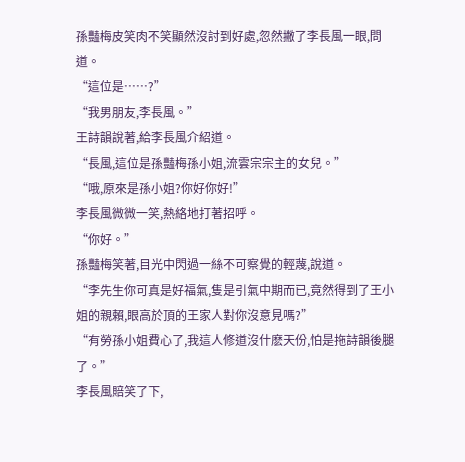孫豔梅皮笑肉不笑顯然沒討到好處,忽然撇了李長風一眼,問道。
“這位是……?”
“我男朋友,李長風。”
王詩韻說著,給李長風介紹道。
“長風,這位是孫豔梅孫小姐,流雲宗宗主的女兒。”
“哦,原來是孫小姐?你好你好!”
李長風微微一笑,熱絡地打著招呼。
“你好。”
孫豔梅笑著,目光中閃過一絲不可察覺的輕蔑,說道。
“李先生你可真是好福氣,隻是引氣中期而已,竟然得到了王小姐的親賴,眼高於頂的王家人對你沒意見嗎?”
“有勞孫小姐費心了,我這人修道沒什麽天份,怕是拖詩韻後腿了。”
李長風賠笑了下,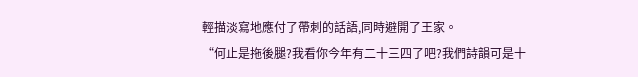輕描淡寫地應付了帶刺的話語,同時避開了王家。
“何止是拖後腿?我看你今年有二十三四了吧?我們詩韻可是十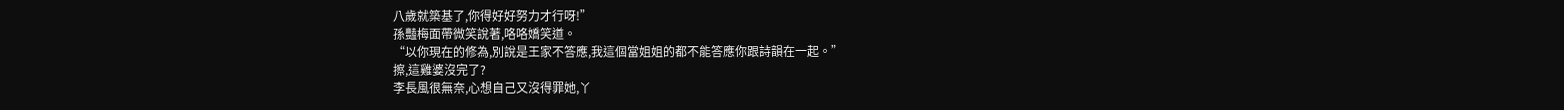八歲就築基了,你得好好努力才行呀!”
孫豔梅面帶微笑說著,咯咯嬌笑道。
“以你現在的修為,別說是王家不答應,我這個當姐姐的都不能答應你跟詩韻在一起。”
擦,這雞婆沒完了?
李長風很無奈,心想自己又沒得罪她,丫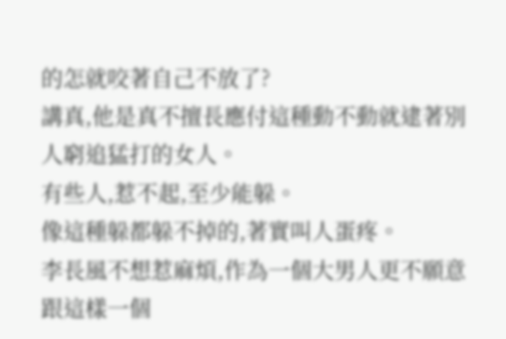的怎就咬著自己不放了?
講真,他是真不擅長應付這種動不動就逮著別人窮追猛打的女人。
有些人,惹不起,至少能躲。
像這種躲都躲不掉的,著實叫人蛋疼。
李長風不想惹麻煩,作為一個大男人更不願意跟這樣一個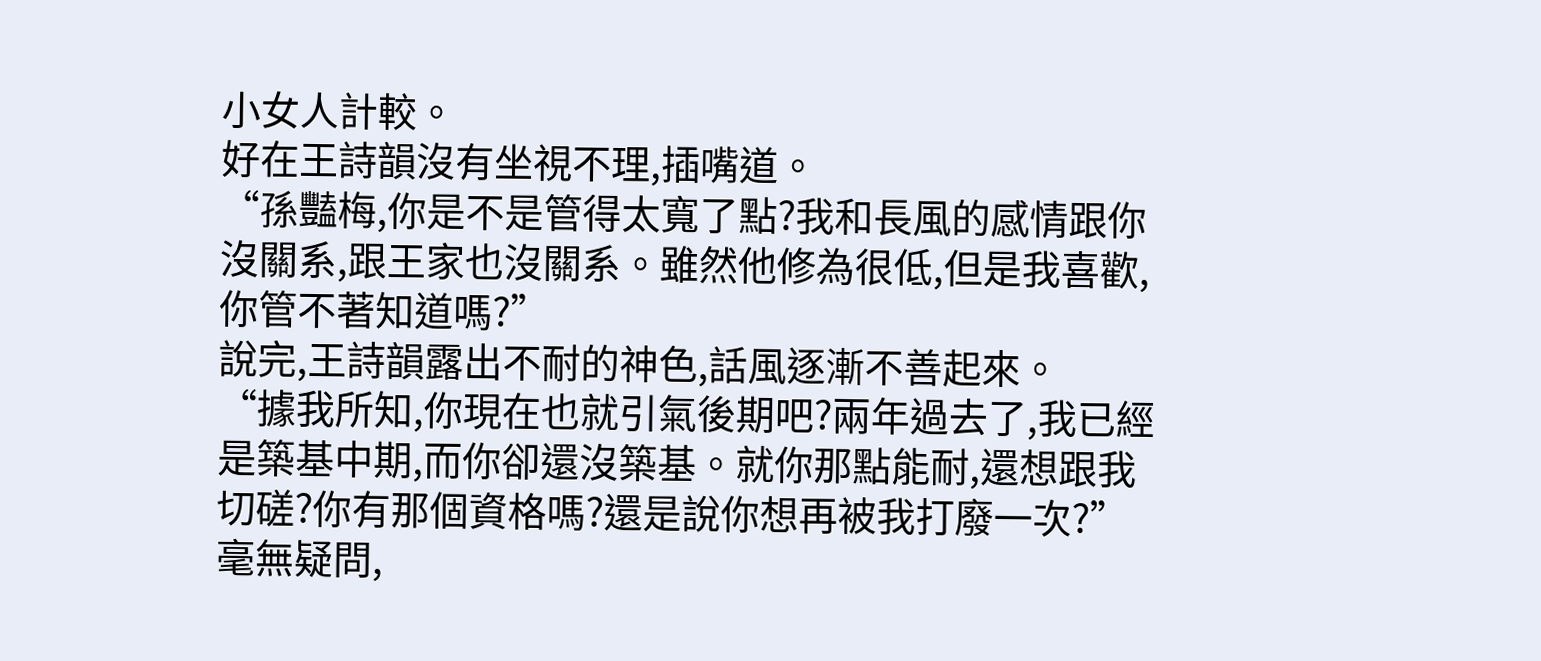小女人計較。
好在王詩韻沒有坐視不理,插嘴道。
“孫豔梅,你是不是管得太寬了點?我和長風的感情跟你沒關系,跟王家也沒關系。雖然他修為很低,但是我喜歡,你管不著知道嗎?”
說完,王詩韻露出不耐的神色,話風逐漸不善起來。
“據我所知,你現在也就引氣後期吧?兩年過去了,我已經是築基中期,而你卻還沒築基。就你那點能耐,還想跟我切磋?你有那個資格嗎?還是說你想再被我打廢一次?”
毫無疑問,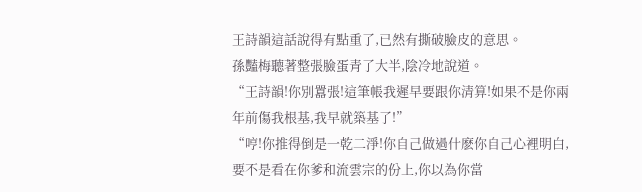王詩韻這話說得有點重了,已然有撕破臉皮的意思。
孫豔梅聽著整張臉蛋青了大半,陰冷地說道。
“王詩韻!你別囂張!這筆帳我遲早要跟你清算!如果不是你兩年前傷我根基,我早就築基了!”
“哼!你推得倒是一乾二淨!你自己做過什麽你自己心裡明白,要不是看在你爹和流雲宗的份上,你以為你當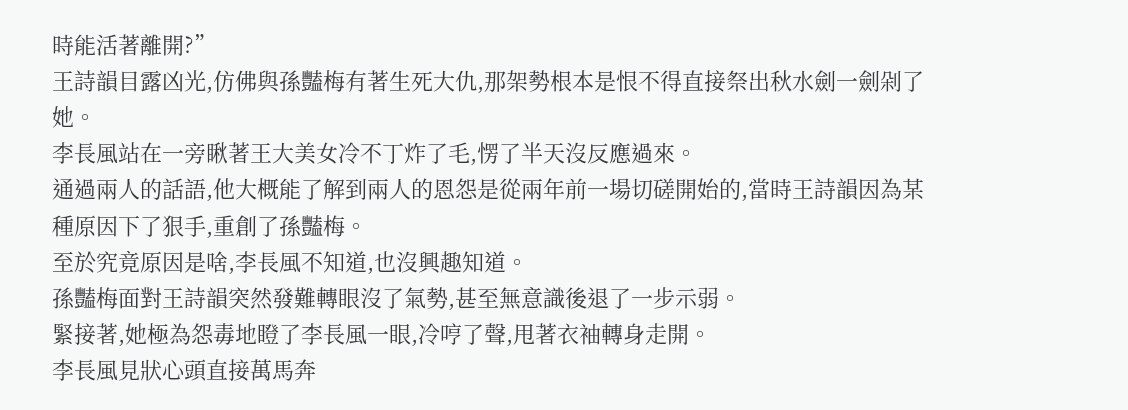時能活著離開?”
王詩韻目露凶光,仿佛與孫豔梅有著生死大仇,那架勢根本是恨不得直接祭出秋水劍一劍剁了她。
李長風站在一旁瞅著王大美女冷不丁炸了毛,愣了半天沒反應過來。
通過兩人的話語,他大概能了解到兩人的恩怨是從兩年前一場切磋開始的,當時王詩韻因為某種原因下了狠手,重創了孫豔梅。
至於究竟原因是啥,李長風不知道,也沒興趣知道。
孫豔梅面對王詩韻突然發難轉眼沒了氣勢,甚至無意識後退了一步示弱。
緊接著,她極為怨毒地瞪了李長風一眼,冷哼了聲,甩著衣袖轉身走開。
李長風見狀心頭直接萬馬奔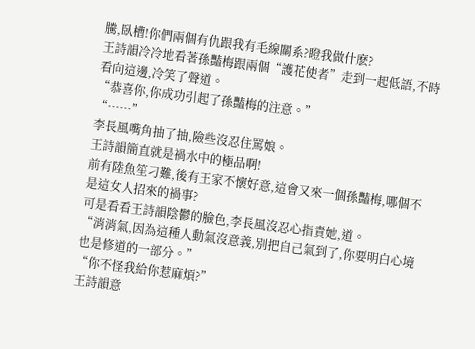騰,臥槽!你們兩個有仇跟我有毛線關系?瞪我做什麽?
王詩韻冷冷地看著孫豔梅跟兩個“護花使者”走到一起低語,不時看向這邊,冷笑了聲道。
“恭喜你,你成功引起了孫豔梅的注意。”
“……”
李長風嘴角抽了抽,險些沒忍住罵娘。
王詩韻簡直就是禍水中的極品啊!
前有陸魚笙刁難,後有王家不懷好意,這會又來一個孫豔梅,哪個不是這女人招來的禍事?
可是看看王詩韻陰鬱的臉色,李長風沒忍心指責她,道。
“消消氣,因為這種人動氣沒意義,別把自己氣到了,你要明白心境也是修道的一部分。”
“你不怪我給你惹麻煩?”
王詩韻意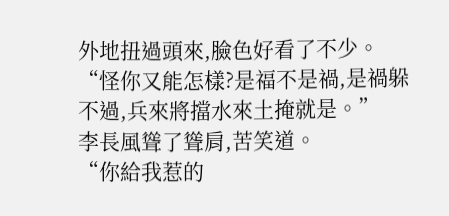外地扭過頭來,臉色好看了不少。
“怪你又能怎樣?是福不是禍,是禍躲不過,兵來將擋水來土掩就是。”
李長風聳了聳肩,苦笑道。
“你給我惹的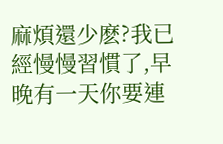麻煩還少麽?我已經慢慢習慣了,早晚有一天你要連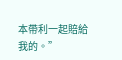本帶利一起賠給我的。”